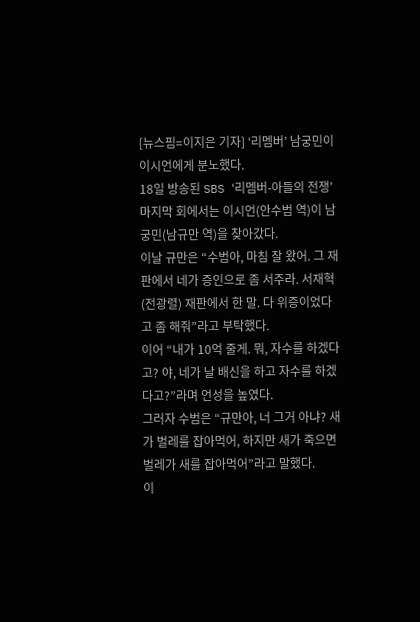[뉴스핌=이지은 기자] ‘리멤버’ 남궁민이 이시언에게 분노했다.
18일 방송된 SBS ‘리멤버-아들의 전쟁’ 마지막 회에서는 이시언(안수범 역)이 남궁민(남규만 역)을 찾아갔다.
이날 규만은 “수범아, 마침 잘 왔어. 그 재판에서 네가 증인으로 좀 서주라. 서재혁(전광렬) 재판에서 한 말. 다 위증이었다고 좀 해줘”라고 부탁했다.
이어 “내가 10억 줄게. 뭐, 자수를 하겠다고? 야, 네가 날 배신을 하고 자수를 하겠다고?”라며 언성을 높였다.
그러자 수범은 “규만아, 너 그거 아냐? 새가 벌레를 잡아먹어, 하지만 새가 죽으면 벌레가 새를 잡아먹어”라고 말했다.
이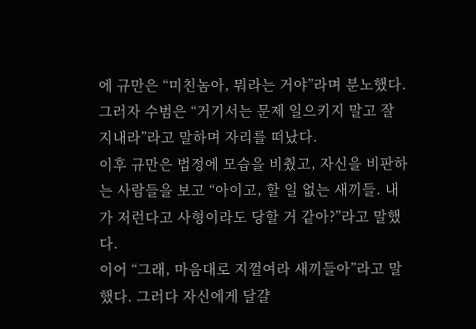에 규만은 “미친놈아, 뭐라는 거야”라며 분노했다. 그러자 수범은 “거기서는 문제 일으키지 말고 잘 지내라”라고 말하며 자리를 떠났다.
이후 규만은 법정에 모습을 비췄고, 자신을 비판하는 사람들을 보고 “아이고, 할 일 없는 새끼들. 내가 저런다고 사형이라도 당할 거 같아?”라고 말했다.
이어 “그래, 마음대로 지껄여라 새끼들아”라고 말했다. 그러다 자신에게 달걀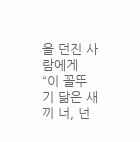을 던진 사람에게 “이 꼴뚜기 닮은 새끼 너, 넌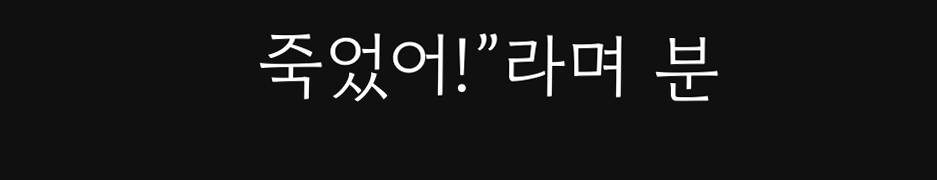죽었어!”라며 분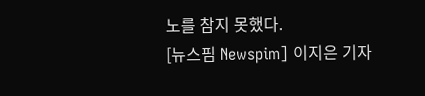노를 참지 못했다.
[뉴스핌 Newspim] 이지은 기자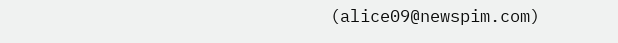(alice09@newspim.com)